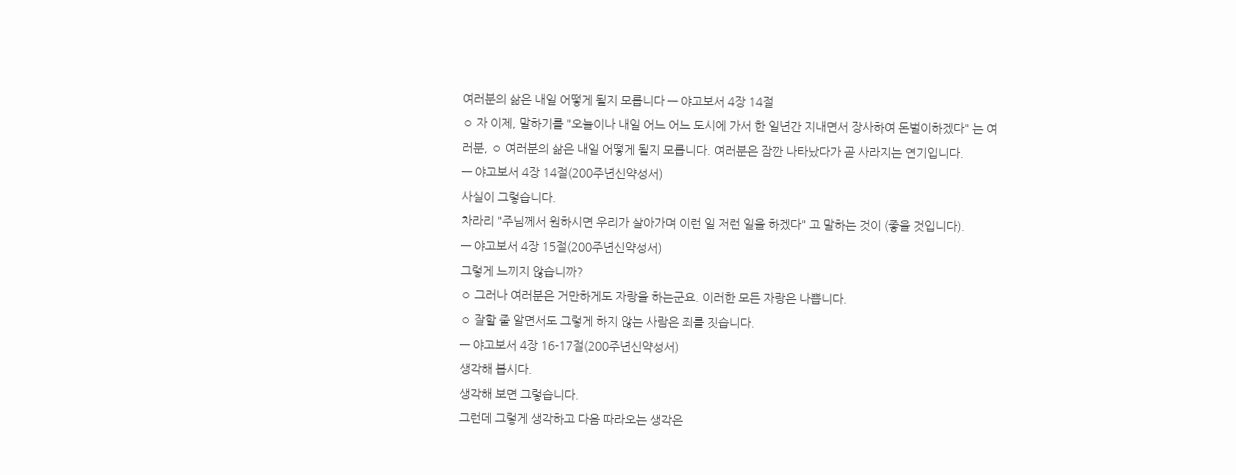여러분의 삶은 내일 어떻게 될지 모릅니다 — 야고보서 4장 14절
◦ 자 이제, 말하기를 "오늘이나 내일 어느 어느 도시에 가서 한 일년간 지내면서 장사하여 돈벌이하겠다" 는 여러분, ◦ 여러분의 삶은 내일 어떻게 될지 모릅니다. 여러분은 잠깐 나타났다가 곧 사라지는 연기입니다.
— 야고보서 4장 14절(200주년신약성서)
사실이 그렇습니다.
차라리 "주님께서 원하시면 우리가 살아가며 이런 일 저런 일을 하겠다" 고 말하는 것이 (좋을 것입니다).
— 야고보서 4장 15절(200주년신약성서)
그렇게 느끼지 않습니까?
◦ 그러나 여러분은 거만하게도 자랑을 하는군요. 이러한 모든 자랑은 나쁩니다.
◦ 잘할 줄 알면서도 그렇게 하지 않는 사람은 죄를 짓습니다.
— 야고보서 4장 16-17절(200주년신약성서)
생각해 봅시다.
생각해 보면 그렇습니다.
그런데 그렇게 생각하고 다음 따라오는 생각은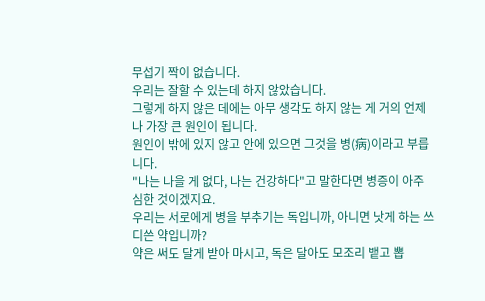무섭기 짝이 없습니다.
우리는 잘할 수 있는데 하지 않았습니다.
그렇게 하지 않은 데에는 아무 생각도 하지 않는 게 거의 언제나 가장 큰 원인이 됩니다.
원인이 밖에 있지 않고 안에 있으면 그것을 병(病)이라고 부릅니다.
"나는 나을 게 없다, 나는 건강하다"고 말한다면 병증이 아주 심한 것이겠지요.
우리는 서로에게 병을 부추기는 독입니까, 아니면 낫게 하는 쓰디쓴 약입니까?
약은 써도 달게 받아 마시고, 독은 달아도 모조리 뱉고 뽑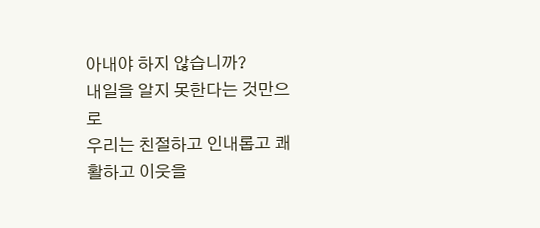아내야 하지 않습니까?
내일을 알지 못한다는 것만으로
우리는 친절하고 인내롭고 쾌활하고 이웃을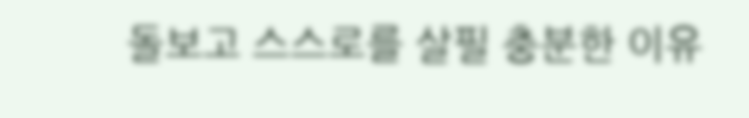돌보고 스스로를 살필 충분한 이유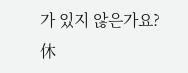가 있지 않은가요?
休